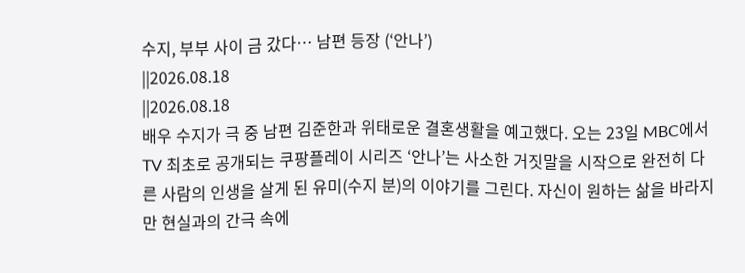수지, 부부 사이 금 갔다… 남편 등장 (‘안나’)
||2026.08.18
||2026.08.18
배우 수지가 극 중 남편 김준한과 위태로운 결혼생활을 예고했다. 오는 23일 MBC에서 TV 최초로 공개되는 쿠팡플레이 시리즈 ‘안나’는 사소한 거짓말을 시작으로 완전히 다른 사람의 인생을 살게 된 유미(수지 분)의 이야기를 그린다. 자신이 원하는 삶을 바라지만 현실과의 간극 속에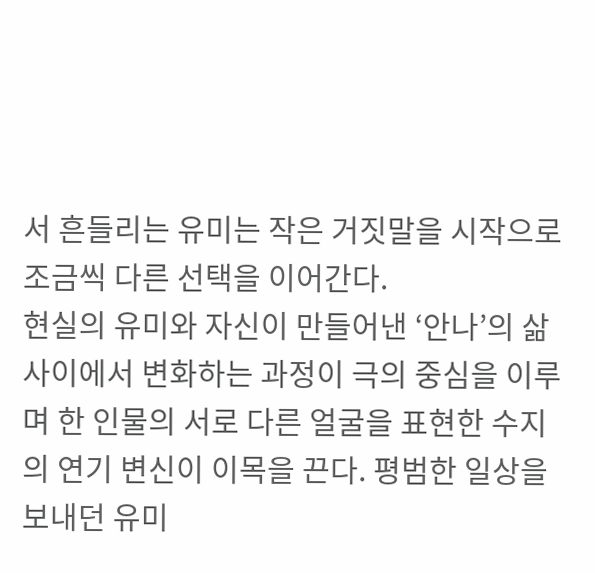서 흔들리는 유미는 작은 거짓말을 시작으로 조금씩 다른 선택을 이어간다.
현실의 유미와 자신이 만들어낸 ‘안나’의 삶 사이에서 변화하는 과정이 극의 중심을 이루며 한 인물의 서로 다른 얼굴을 표현한 수지의 연기 변신이 이목을 끈다. 평범한 일상을 보내던 유미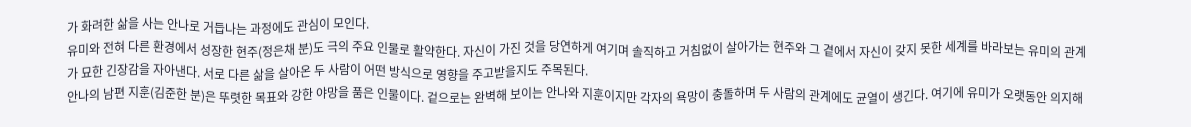가 화려한 삶을 사는 안나로 거듭나는 과정에도 관심이 모인다.
유미와 전혀 다른 환경에서 성장한 현주(정은채 분)도 극의 주요 인물로 활약한다. 자신이 가진 것을 당연하게 여기며 솔직하고 거침없이 살아가는 현주와 그 곁에서 자신이 갖지 못한 세계를 바라보는 유미의 관계가 묘한 긴장감을 자아낸다. 서로 다른 삶을 살아온 두 사람이 어떤 방식으로 영향을 주고받을지도 주목된다.
안나의 남편 지훈(김준한 분)은 뚜렷한 목표와 강한 야망을 품은 인물이다. 겉으로는 완벽해 보이는 안나와 지훈이지만 각자의 욕망이 충돌하며 두 사람의 관계에도 균열이 생긴다. 여기에 유미가 오랫동안 의지해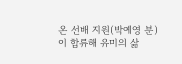온 선배 지원(박예영 분)이 합류해 유미의 삶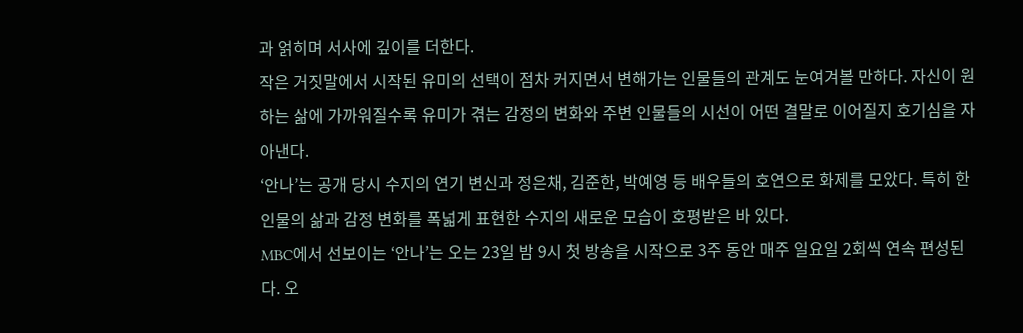과 얽히며 서사에 깊이를 더한다.
작은 거짓말에서 시작된 유미의 선택이 점차 커지면서 변해가는 인물들의 관계도 눈여겨볼 만하다. 자신이 원하는 삶에 가까워질수록 유미가 겪는 감정의 변화와 주변 인물들의 시선이 어떤 결말로 이어질지 호기심을 자아낸다.
‘안나’는 공개 당시 수지의 연기 변신과 정은채, 김준한, 박예영 등 배우들의 호연으로 화제를 모았다. 특히 한 인물의 삶과 감정 변화를 폭넓게 표현한 수지의 새로운 모습이 호평받은 바 있다.
MBC에서 선보이는 ‘안나’는 오는 23일 밤 9시 첫 방송을 시작으로 3주 동안 매주 일요일 2회씩 연속 편성된다. 오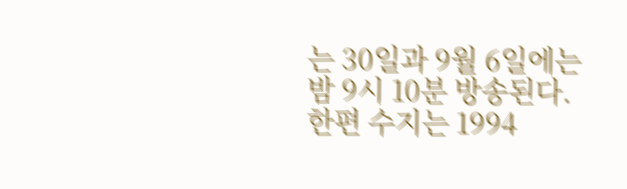는 30일과 9월 6일에는 밤 9시 10분 방송된다. 한편 수지는 1994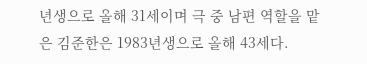년생으로 올해 31세이며 극 중 남편 역할을 맡은 김준한은 1983년생으로 올해 43세다.